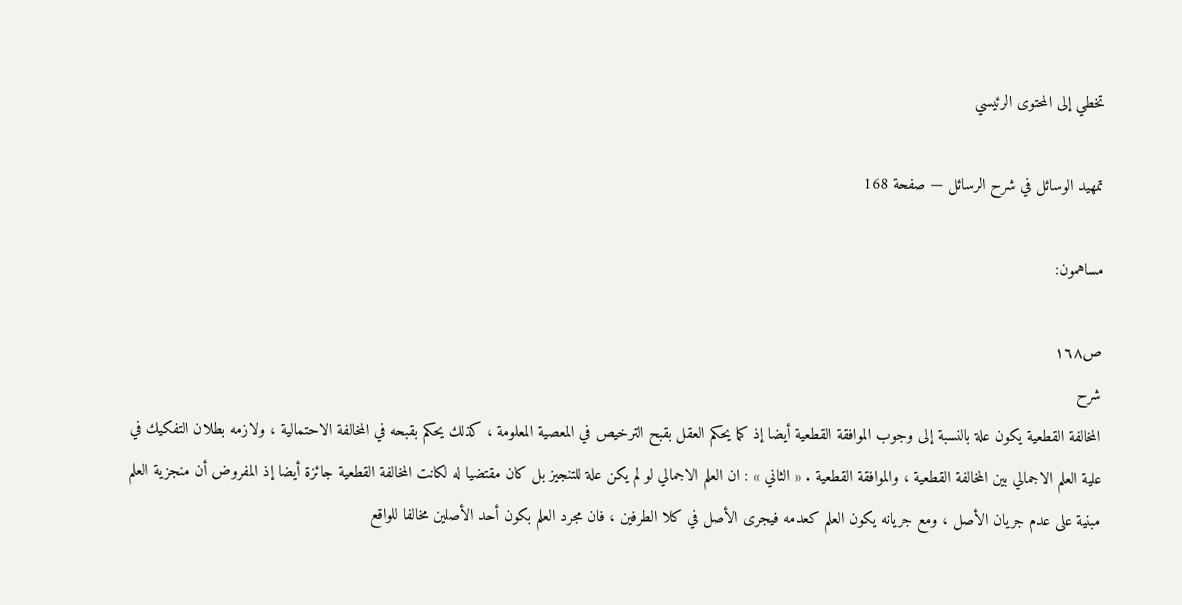تخطي إلى المحتوى الرئيسي

تمهيد الوسائل في شرح الرسائل — صفحة 168

مساهمون:

ص١٦٨
شرح
المخالفة القطعية يكون علة بالنسبة إلى وجوب الموافقة القطعية أيضا إذ كما يحكم العقل بقبح الترخيص في المعصية المعلومة ، كذلك يحكم بقبحه في المخالفة الاحتمالية ، ولازمه بطلان التفكيك في علية العلم الاجمالي بين المخالفة القطعية ، والموافقة القطعية . « الثاني » : ان العلم الاجمالي لو لم يكن علة للتنجيز بل كان مقتضيا له لكانت المخالفة القطعية جائزة أيضا إذ المفروض أن منجزية العلم مبنية على عدم جريان الأصل ، ومع جريانه يكون العلم كعدمه فيجرى الأصل في كلا الطرفين ، فان مجرد العلم بكون أحد الأصلين مخالفا للواقع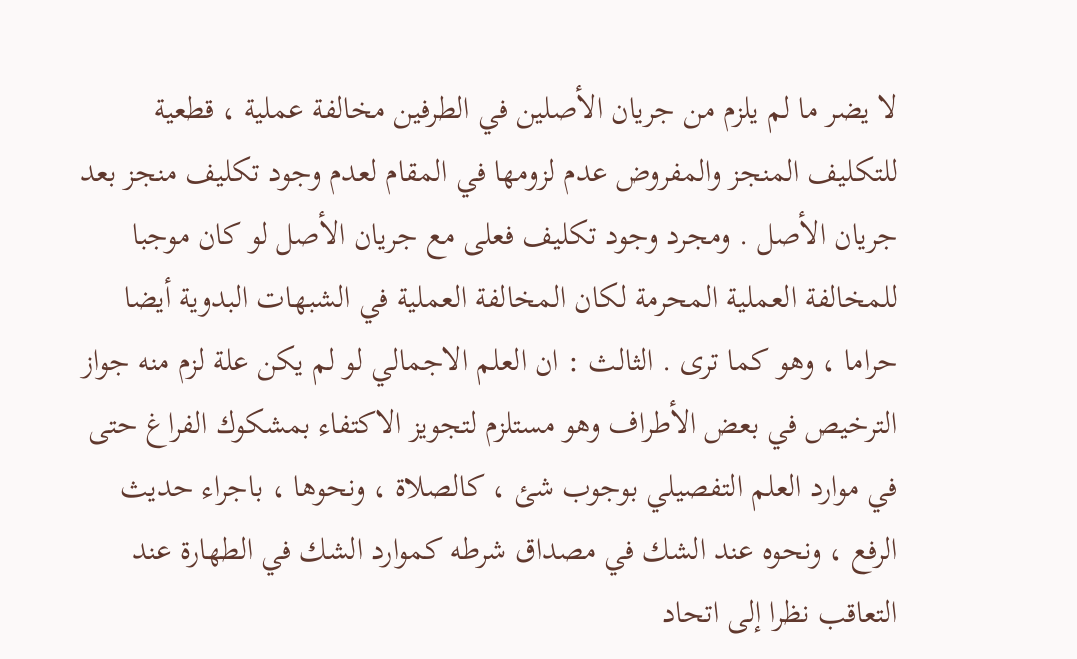لا يضر ما لم يلزم من جريان الأصلين في الطرفين مخالفة عملية ، قطعية للتكليف المنجز والمفروض عدم لزومها في المقام لعدم وجود تكليف منجز بعد جريان الأصل . ومجرد وجود تكليف فعلى مع جريان الأصل لو كان موجبا للمخالفة العملية المحرمة لكان المخالفة العملية في الشبهات البدوية أيضا حراما ، وهو كما ترى . الثالث : ان العلم الاجمالي لو لم يكن علة لزم منه جواز الترخيص في بعض الأطراف وهو مستلزم لتجويز الاكتفاء بمشكوك الفراغ حتى في موارد العلم التفصيلي بوجوب شئ ، كالصلاة ، ونحوها ، باجراء حديث الرفع ، ونحوه عند الشك في مصداق شرطه كموارد الشك في الطهارة عند التعاقب نظرا إلى اتحاد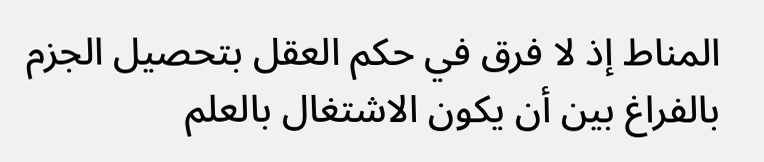المناط إذ لا فرق في حكم العقل بتحصيل الجزم بالفراغ بين أن يكون الاشتغال بالعلم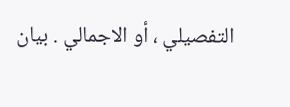التفصيلي ، أو الاجمالي . بيان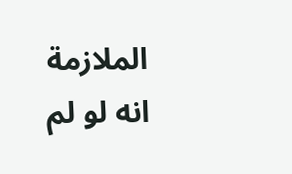الملازمة انه لو لم